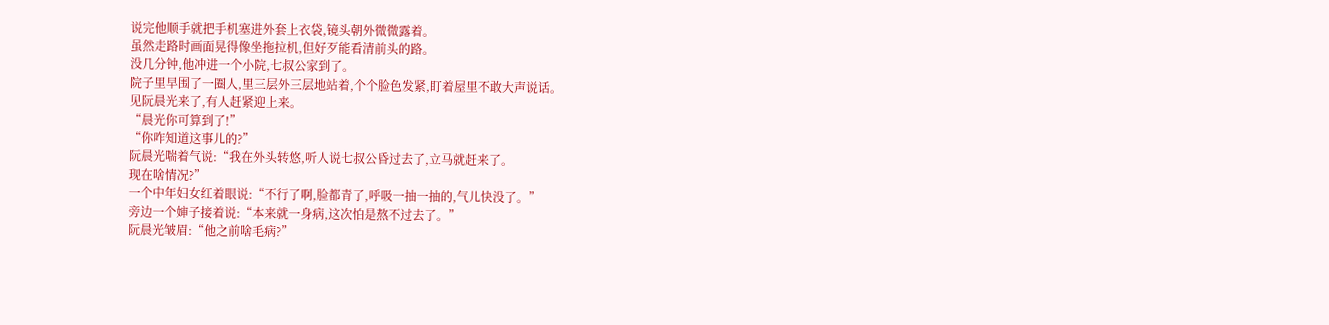说完他顺手就把手机塞进外套上衣袋,镜头朝外微微露着。
虽然走路时画面晃得像坐拖拉机,但好歹能看清前头的路。
没几分钟,他冲进一个小院,七叔公家到了。
院子里早围了一圈人,里三层外三层地站着,个个脸色发紧,盯着屋里不敢大声说话。
见阮晨光来了,有人赶紧迎上来。
“晨光你可算到了!”
“你咋知道这事儿的?”
阮晨光喘着气说:“我在外头转悠,听人说七叔公昏过去了,立马就赶来了。
现在啥情况?”
一个中年妇女红着眼说:“不行了啊,脸都青了,呼吸一抽一抽的,气儿快没了。”
旁边一个婶子接着说:“本来就一身病,这次怕是熬不过去了。”
阮晨光皱眉:“他之前啥毛病?”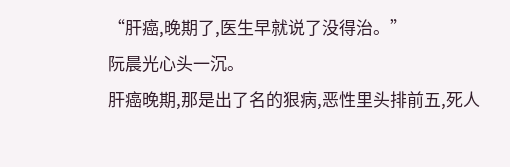“肝癌,晚期了,医生早就说了没得治。”
阮晨光心头一沉。
肝癌晚期,那是出了名的狠病,恶性里头排前五,死人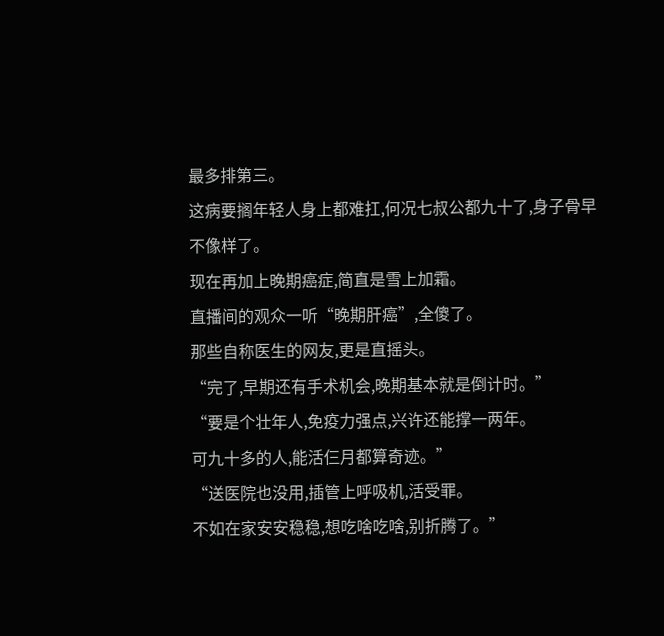最多排第三。
这病要搁年轻人身上都难扛,何况七叔公都九十了,身子骨早不像样了。
现在再加上晚期癌症,简直是雪上加霜。
直播间的观众一听“晚期肝癌”,全傻了。
那些自称医生的网友,更是直摇头。
“完了,早期还有手术机会,晚期基本就是倒计时。”
“要是个壮年人,免疫力强点,兴许还能撑一两年。
可九十多的人,能活仨月都算奇迹。”
“送医院也没用,插管上呼吸机,活受罪。
不如在家安安稳稳,想吃啥吃啥,别折腾了。”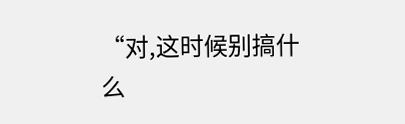“对,这时候别搞什么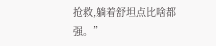抢救,躺着舒坦点比啥都强。”